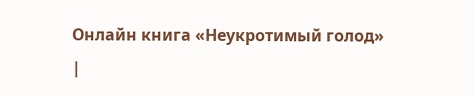Онлайн книга «Неукротимый голод»
|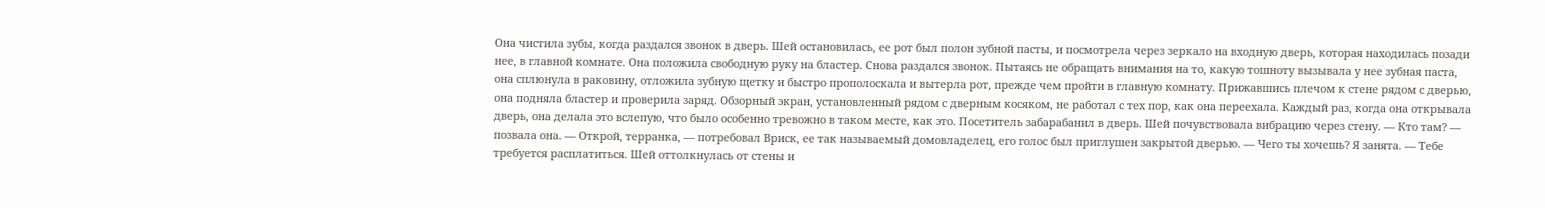Она чистила зубы, когда раздался звонок в дверь. Шей остановилась, ее рот был полон зубной пасты, и посмотрела через зеркало на входную дверь, которая находилась позади нее, в главной комнате. Она положила свободную руку на бластер. Снова раздался звонок. Пытаясь не обращать внимания на то, какую тошноту вызывала у нее зубная паста, она сплюнула в раковину, отложила зубную щетку и быстро прополоскала и вытерла рот, прежде чем пройти в главную комнату. Прижавшись плечом к стене рядом с дверью, она подняла бластер и проверила заряд. Обзорный экран, установленный рядом с дверным косяком, не работал с тех пор, как она переехала. Каждый раз, когда она открывала дверь, она делала это вслепую, что было особенно тревожно в таком месте, как это. Посетитель забарабанил в дверь. Шей почувствовала вибрацию через стену. — Кто там? — позвала она. — Открой, терранка, — потребовал Вриск, ее так называемый домовладелец, его голос был приглушен закрытой дверью. — Чего ты хочешь? Я занята. — Тебе требуется расплатиться. Шей оттолкнулась от стены и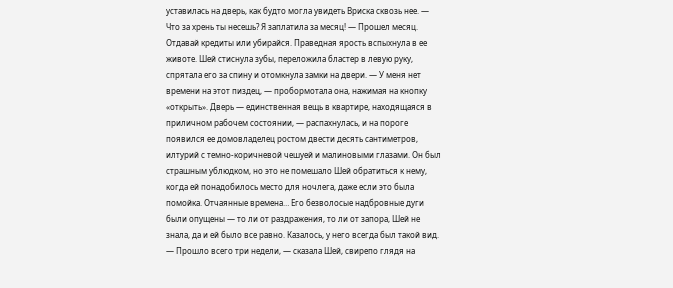уставилась на дверь, как будто могла увидеть Вриска сквозь нее. — Что за хрень ты несешь? Я заплатила за месяц! — Прошел месяц. Отдавай кредиты или убирайся. Праведная ярость вспыхнула в ее животе. Шей стиснула зубы, переложила бластер в левую руку, спрятала его за спину и отомкнула замки на двери. — У меня нет времени на этот пиздец, — пробормотала она, нажимая на кнопку «открыть». Дверь — единственная вещь в квартире, находящаяся в приличном рабочем состоянии, — распахнулась, и на пороге появился ее домовладелец ростом двести десять сантиметров, илтурий с темно-коричневой чешуей и малиновыми глазами. Он был страшным ублюдком, но это не помешало Шей обратиться к нему, когда ей понадобилось место для ночлега, даже если это была помойка. Отчаянные времена… Его безволосые надбровные дуги были опущены — то ли от раздражения, то ли от запора, Шей не знала, да и ей было все равно. Казалось, у него всегда был такой вид. — Прошло всего три недели, — сказала Шей, свирепо глядя на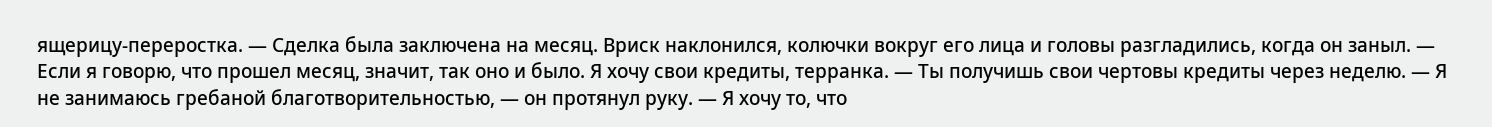ящерицу-переростка. — Сделка была заключена на месяц. Вриск наклонился, колючки вокруг его лица и головы разгладились, когда он заныл. — Если я говорю, что прошел месяц, значит, так оно и было. Я хочу свои кредиты, терранка. — Ты получишь свои чертовы кредиты через неделю. — Я не занимаюсь гребаной благотворительностью, — он протянул руку. — Я хочу то, что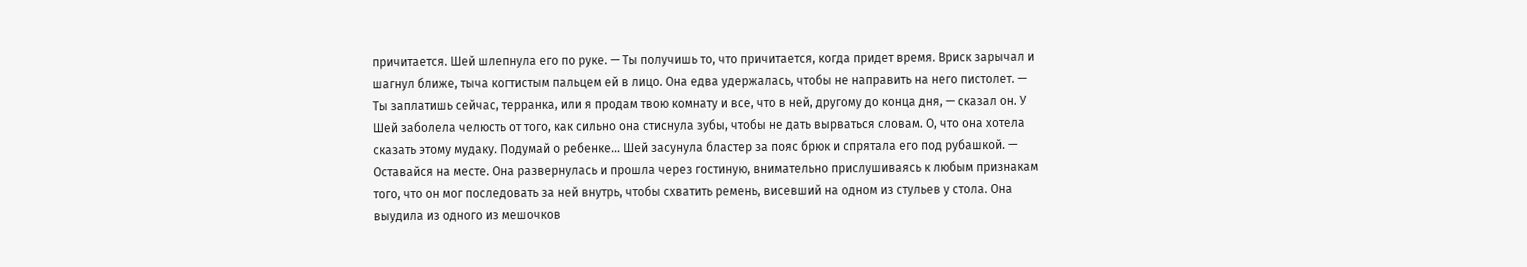причитается. Шей шлепнула его по руке. — Ты получишь то, что причитается, когда придет время. Вриск зарычал и шагнул ближе, тыча когтистым пальцем ей в лицо. Она едва удержалась, чтобы не направить на него пистолет. — Ты заплатишь сейчас, терранка, или я продам твою комнату и все, что в ней, другому до конца дня, — сказал он. У Шей заболела челюсть от того, как сильно она стиснула зубы, чтобы не дать вырваться словам. О, что она хотела сказать этому мудаку. Подумай о ребенке… Шей засунула бластер за пояс брюк и спрятала его под рубашкой. — Оставайся на месте. Она развернулась и прошла через гостиную, внимательно прислушиваясь к любым признакам того, что он мог последовать за ней внутрь, чтобы схватить ремень, висевший на одном из стульев у стола. Она выудила из одного из мешочков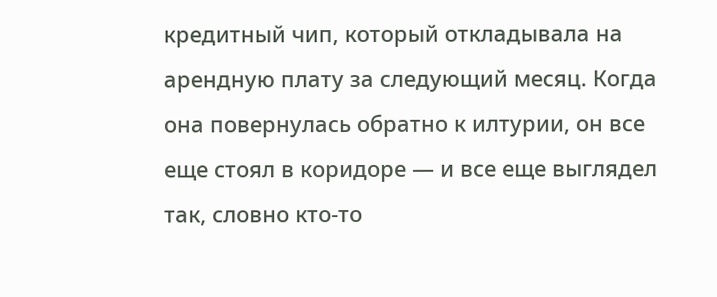кредитный чип, который откладывала на арендную плату за следующий месяц. Когда она повернулась обратно к илтурии, он все еще стоял в коридоре — и все еще выглядел так, словно кто-то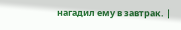нагадил ему в завтрак. |